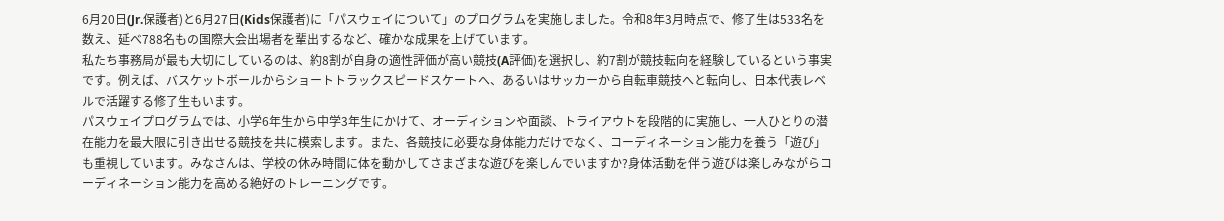6月20日(Jr.保護者)と6月27日(Kids保護者)に「パスウェイについて」のプログラムを実施しました。令和8年3月時点で、修了生は533名を数え、延べ788名もの国際大会出場者を輩出するなど、確かな成果を上げています。
私たち事務局が最も大切にしているのは、約8割が自身の適性評価が高い競技(A評価)を選択し、約7割が競技転向を経験しているという事実です。例えば、バスケットボールからショートトラックスピードスケートへ、あるいはサッカーから自転車競技へと転向し、日本代表レベルで活躍する修了生もいます。
パスウェイプログラムでは、小学6年生から中学3年生にかけて、オーディションや面談、トライアウトを段階的に実施し、一人ひとりの潜在能力を最大限に引き出せる競技を共に模索します。また、各競技に必要な身体能力だけでなく、コーディネーション能力を養う「遊び」も重視しています。みなさんは、学校の休み時間に体を動かしてさまざまな遊びを楽しんでいますか?身体活動を伴う遊びは楽しみながらコーディネーション能力を高める絶好のトレーニングです。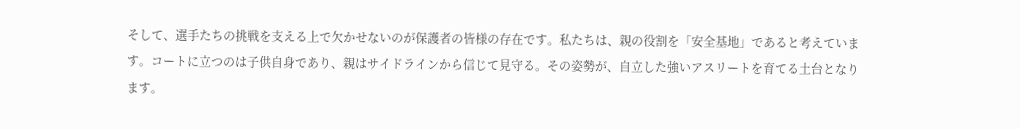そして、選手たちの挑戦を支える上で欠かせないのが保護者の皆様の存在です。私たちは、親の役割を「安全基地」であると考えています。コートに立つのは子供自身であり、親はサイドラインから信じて見守る。その姿勢が、自立した強いアスリートを育てる土台となります。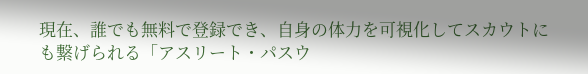現在、誰でも無料で登録でき、自身の体力を可視化してスカウトにも繋げられる「アスリート・パスウ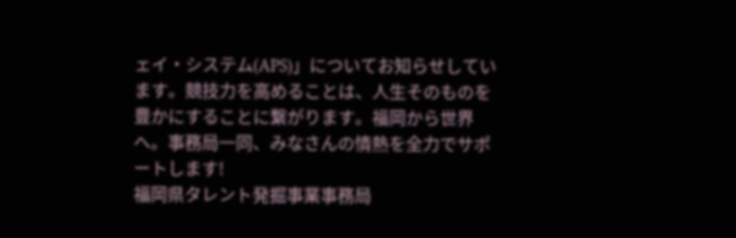ェイ・システム(APS)」についてお知らせしています。競技力を高めることは、人生そのものを豊かにすることに繋がります。福岡から世界へ。事務局一同、みなさんの情熱を全力でサポートします!
福岡県タレント発掘事業事務局